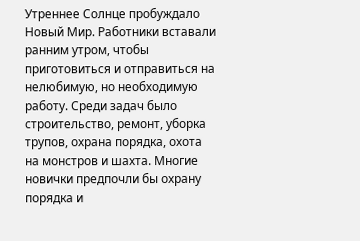Утреннее Солнце пробуждало Новый Мир. Работники вставали ранним утром, чтобы приготовиться и отправиться на нелюбимую, но необходимую работу. Среди задач было строительство, ремонт, уборка трупов, охрана порядка, охота на монстров и шахта. Многие новички предпочли бы охрану порядка и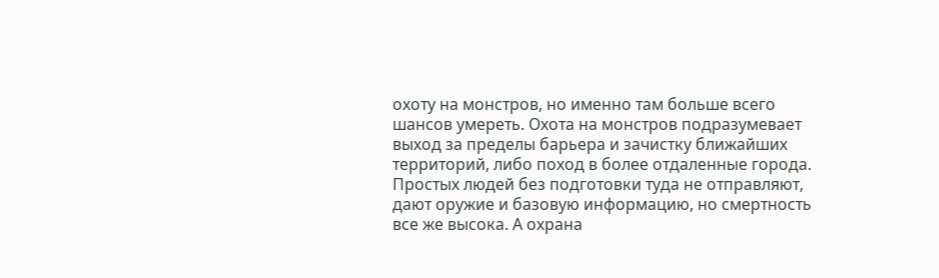охоту на монстров, но именно там больше всего шансов умереть. Охота на монстров подразумевает выход за пределы барьера и зачистку ближайших территорий, либо поход в более отдаленные города. Простых людей без подготовки туда не отправляют, дают оружие и базовую информацию, но смертность все же высока. А охрана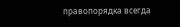правопорядка всегда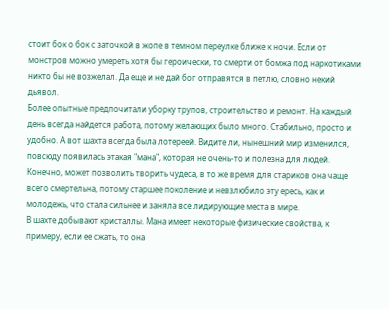стоит бок о бок с заточкой в жопе в темном переулке ближе к ночи. Если от монстров можно умереть хотя бы героически, то смерти от бомжа под наркотиками никто бы не возжелал. Да еще и не дай бог отправятся в петлю, словно некий дьявол.
Более опытные предпочитали уборку трупов, строительство и ремонт. На каждый день всегда найдется работа, потому желающих было много. Стабильно, просто и удобно. А вот шахта всегда была лотереей. Видите ли, нынешний мир изменился, повсюду появилась этакая "мана", которая не очень-то и полезна для людей. Конечно, может позволить творить чудеса, в то же время для стариков она чаще всего смертельна, потому старшее поколение и невзлюбило эту ересь, как и молодежь, что стала сильнее и заняла все лидирующие места в мире.
В шахте добывают кристаллы. Мана имеет некоторые физические свойства, к примеру, если ее сжать, то она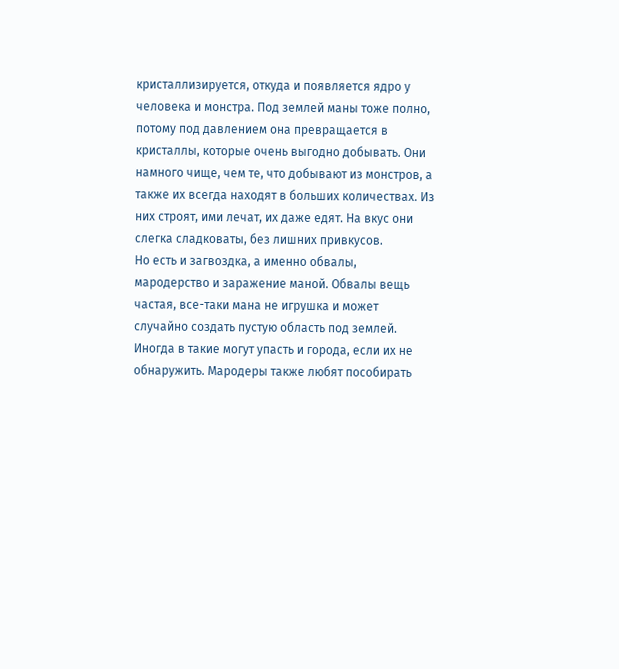кристаллизируется, откуда и появляется ядро у человека и монстра. Под землей маны тоже полно, потому под давлением она превращается в кристаллы, которые очень выгодно добывать. Они намного чище, чем те, что добывают из монстров, а также их всегда находят в больших количествах. Из них строят, ими лечат, их даже едят. На вкус они слегка сладковаты, без лишних привкусов.
Но есть и загвоздка, а именно обвалы, мародерство и заражение маной. Обвалы вещь частая, все-таки мана не игрушка и может случайно создать пустую область под землей. Иногда в такие могут упасть и города, если их не обнаружить. Мародеры также любят пособирать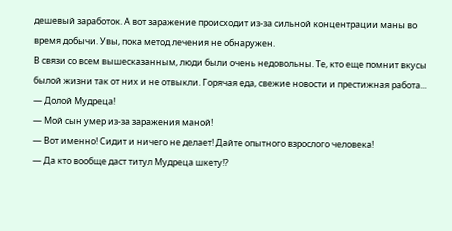дешевый заработок. А вот заражение происходит из-за сильной концентрации маны во время добычи. Увы, пока метод лечения не обнаружен.
В связи со всем вышесказанным, люди были очень недовольны. Те, кто еще помнит вкусы былой жизни так от них и не отвыкли. Горячая еда, свежие новости и престижная работа...
— Долой Мудреца!
— Мой сын умер из-за заражения маной!
— Вот именно! Сидит и ничего не делает! Дайте опытного взрослого человека!
— Да кто вообще даст титул Мудреца шкету!?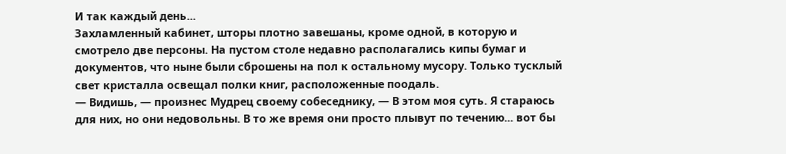И так каждый день...
Захламленный кабинет, шторы плотно завешаны, кроме одной, в которую и смотрело две персоны. На пустом столе недавно располагались кипы бумаг и документов, что ныне были сброшены на пол к остальному мусору. Только тусклый свет кристалла освещал полки книг, расположенные поодаль.
— Видишь, — произнес Мудрец своему собеседнику, — В этом моя суть. Я стараюсь для них, но они недовольны. В то же время они просто плывут по течению... вот бы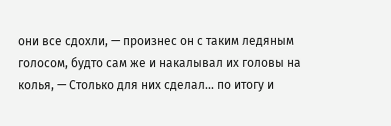они все сдохли, — произнес он с таким ледяным голосом, будто сам же и накалывал их головы на колья, — Столько для них сделал... по итогу и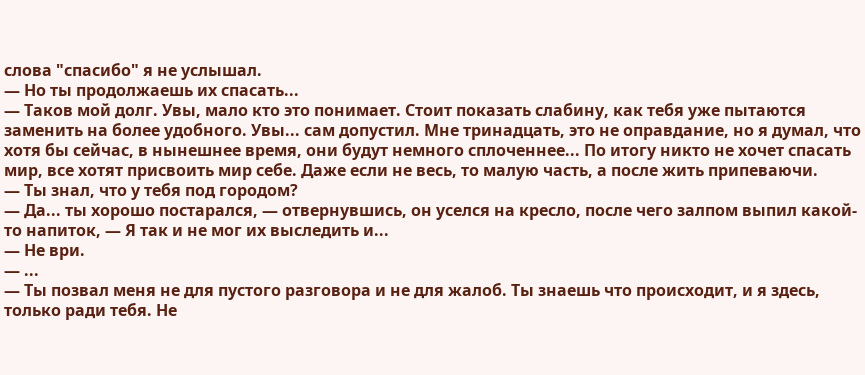слова "спасибо" я не услышал.
— Но ты продолжаешь их спасать...
— Таков мой долг. Увы, мало кто это понимает. Стоит показать слабину, как тебя уже пытаются заменить на более удобного. Увы... сам допустил. Мне тринадцать, это не оправдание, но я думал, что хотя бы сейчас, в нынешнее время, они будут немного сплоченнее... По итогу никто не хочет спасать мир, все хотят присвоить мир себе. Даже если не весь, то малую часть, а после жить припеваючи.
— Ты знал, что у тебя под городом?
— Да... ты хорошо постарался, — отвернувшись, он уселся на кресло, после чего залпом выпил какой-то напиток, — Я так и не мог их выследить и...
— Не ври.
— ...
— Ты позвал меня не для пустого разговора и не для жалоб. Ты знаешь что происходит, и я здесь, только ради тебя. Не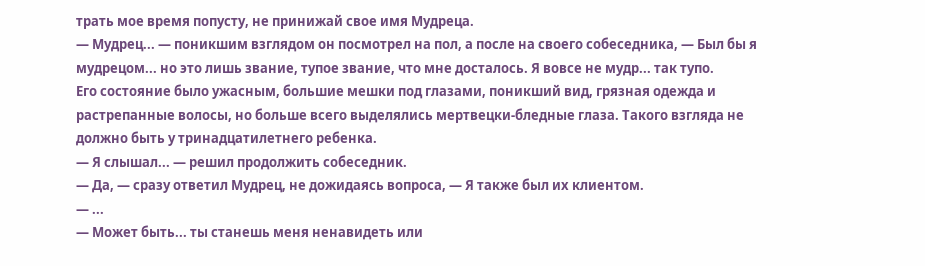трать мое время попусту, не принижай свое имя Мудреца.
— Мудрец... — поникшим взглядом он посмотрел на пол, а после на своего собеседника, — Был бы я мудрецом... но это лишь звание, тупое звание, что мне досталось. Я вовсе не мудр... так тупо.
Его состояние было ужасным, большие мешки под глазами, поникший вид, грязная одежда и растрепанные волосы, но больше всего выделялись мертвецки-бледные глаза. Такого взгляда не должно быть у тринадцатилетнего ребенка.
— Я слышал... — решил продолжить собеседник.
— Да, — сразу ответил Мудрец, не дожидаясь вопроса, — Я также был их клиентом.
— ...
— Может быть... ты станешь меня ненавидеть или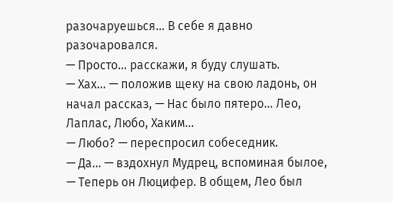разочаруешься... В себе я давно разочаровался.
— Просто... расскажи, я буду слушать.
— Хах... — положив щеку на свою ладонь, он начал рассказ, — Нас было пятеро... Лео, Лаплас, Любо, Хаким...
— Любо? — переспросил собеседник.
— Да... — вздохнул Мудрец, вспоминая былое, — Теперь он Люцифер. В общем, Лео был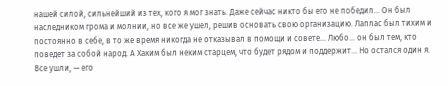нашей силой, сильнейший из тех, кого я мог знать. Даже сейчас никто бы его не победил... Он был наследником грома и молнии, но все же ушел, решив основать свою организацию. Лаплас был тихим и постоянно в себе, в то же время никогда не отказывал в помощи и совете... Любо... он был тем, кто поведет за собой народ. А Хаким был неким старцем, что будет рядом и поддержит... Но остался один я. Все ушли, — его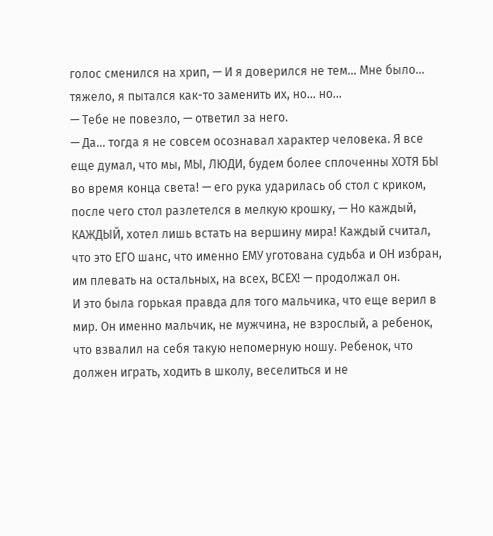голос сменился на хрип, — И я доверился не тем... Мне было... тяжело, я пытался как-то заменить их, но... но...
— Тебе не повезло, — ответил за него.
— Да... тогда я не совсем осознавал характер человека. Я все еще думал, что мы, МЫ, ЛЮДИ, будем более сплоченны ХОТЯ БЫ во время конца света! — его рука ударилась об стол с криком, после чего стол разлетелся в мелкую крошку, — Но каждый, КАЖДЫЙ, хотел лишь встать на вершину мира! Каждый считал, что это ЕГО шанс, что именно ЕМУ уготована судьба и ОН избран, им плевать на остальных, на всех, ВСЕХ! — продолжал он.
И это была горькая правда для того мальчика, что еще верил в мир. Он именно мальчик, не мужчина, не взрослый, а ребенок, что взвалил на себя такую непомерную ношу. Ребенок, что должен играть, ходить в школу, веселиться и не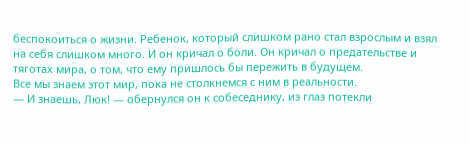беспокоиться о жизни. Ребенок, который слишком рано стал взрослым и взял на себя слишком много. И он кричал о боли. Он кричал о предательстве и тяготах мира, о том, что ему пришлось бы пережить в будущем.
Все мы знаем этот мир, пока не столкнемся с ним в реальности.
— И знаешь, Люк! — обернулся он к собеседнику, из глаз потекли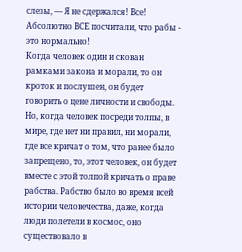слезы, — Я не сдержался! Все! Абсолютно ВСЕ посчитали, что рабы - это нормально!
Когда человек один и скован рамками закона и морали, то он кроток и послушен, он будет говорить о цене личности и свободы. Но, когда человек посреди толпы, в мире, где нет ни правил, ни морали, где все кричат о том, что ранее было запрещено, то, этот человек, он будет вместе с этой толпой кричать о праве рабства. Рабство было во время всей истории человечества, даже, когда люди полетели в космос, оно существовало в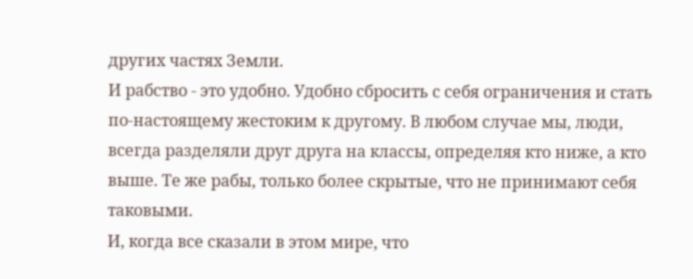других частях Земли.
И рабство - это удобно. Удобно сбросить с себя ограничения и стать по-настоящему жестоким к другому. В любом случае мы, люди, всегда разделяли друг друга на классы, определяя кто ниже, а кто выше. Те же рабы, только более скрытые, что не принимают себя таковыми.
И, когда все сказали в этом мире, что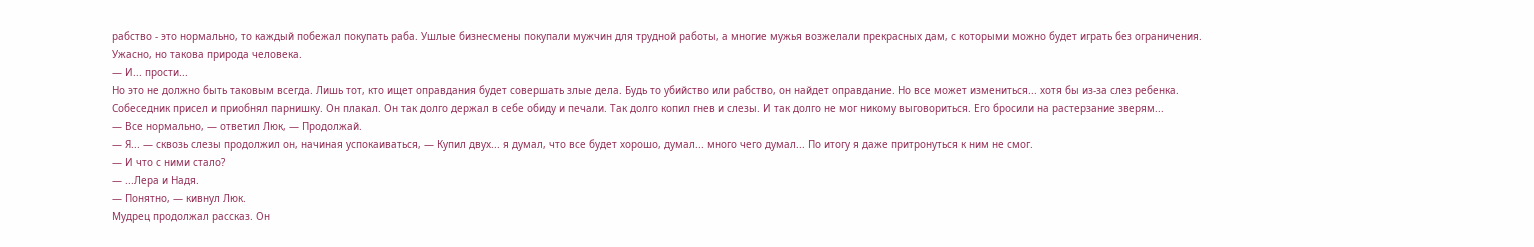рабство - это нормально, то каждый побежал покупать раба. Ушлые бизнесмены покупали мужчин для трудной работы, а многие мужья возжелали прекрасных дам, с которыми можно будет играть без ограничения.
Ужасно, но такова природа человека.
— И... прости...
Но это не должно быть таковым всегда. Лишь тот, кто ищет оправдания будет совершать злые дела. Будь то убийство или рабство, он найдет оправдание. Но все может измениться... хотя бы из-за слез ребенка.
Собеседник присел и приобнял парнишку. Он плакал. Он так долго держал в себе обиду и печали. Так долго копил гнев и слезы. И так долго не мог никому выговориться. Его бросили на растерзание зверям...
— Все нормально, — ответил Люк, — Продолжай.
— Я... — сквозь слезы продолжил он, начиная успокаиваться, — Купил двух... я думал, что все будет хорошо, думал... много чего думал... По итогу я даже притронуться к ним не смог.
— И что с ними стало?
— ...Лера и Надя.
— Понятно, — кивнул Люк.
Мудрец продолжал рассказ. Он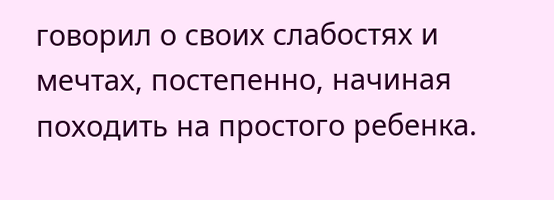говорил о своих слабостях и мечтах, постепенно, начиная походить на простого ребенка.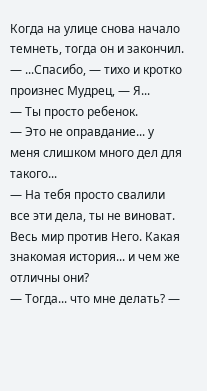Когда на улице снова начало темнеть, тогда он и закончил.
— ...Спасибо, — тихо и кротко произнес Мудрец, — Я...
— Ты просто ребенок.
— Это не оправдание... у меня слишком много дел для такого...
— На тебя просто свалили все эти дела, ты не виноват.
Весь мир против Него. Какая знакомая история... и чем же отличны они?
— Тогда... что мне делать? —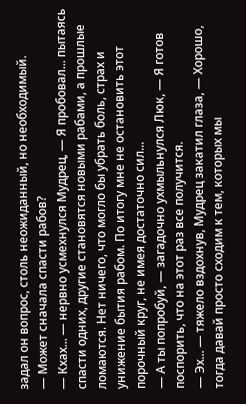задал он вопрос, столь неожиданный, но необходимый.
— Может сначала спасти рабов?
— Кхах... — нервно усмехнулся Мудрец, — Я пробовал... пытаясь спасти одних, другие становятся новыми рабами, а прошлые ломаются. Нет ничего, что могло бы убрать боль, страх и унижение бытия рабом. По итогу мне не остановить этот порочный круг, не имея достаточно сил...
— А ты попробуй, — загадочно ухмыльнулся Люк, — Я готов поспорить, что на этот раз все получится.
— Эх... — тяжело вздохнув, Мудрец закатил глаза, — Хорошо, тогда давай просто сходим к тем, которых мы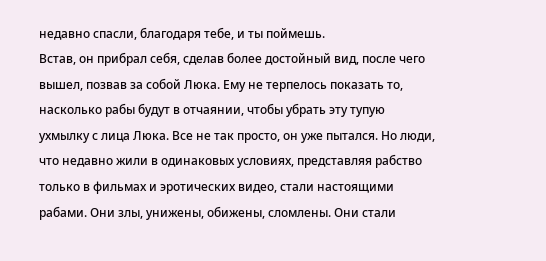недавно спасли, благодаря тебе, и ты поймешь.
Встав, он прибрал себя, сделав более достойный вид, после чего вышел, позвав за собой Люка. Ему не терпелось показать то, насколько рабы будут в отчаянии, чтобы убрать эту тупую ухмылку с лица Люка. Все не так просто, он уже пытался. Но люди, что недавно жили в одинаковых условиях, представляя рабство только в фильмах и эротических видео, стали настоящими рабами. Они злы, унижены, обижены, сломлены. Они стали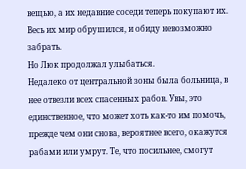вещью, а их недавние соседи теперь покупают их. Весь их мир обрушился, и обиду невозможно забрать.
Но Люк продолжал улыбаться.
Недалеко от центральной зоны была больница, в нее отвезли всех спасенных рабов. Увы, это единственное, что может хоть как-то им помочь, прежде чем они снова, вероятнее всего, окажутся рабами или умрут. Те, что посильнее, смогут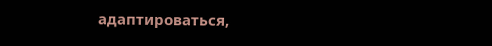адаптироваться,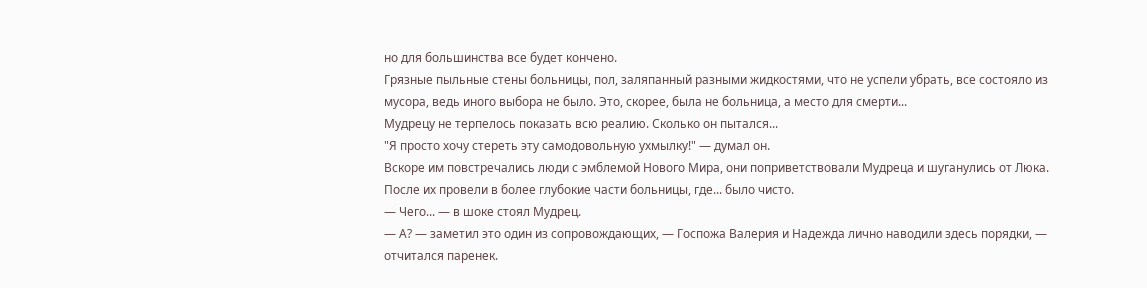но для большинства все будет кончено.
Грязные пыльные стены больницы, пол, заляпанный разными жидкостями, что не успели убрать, все состояло из мусора, ведь иного выбора не было. Это, скорее, была не больница, а место для смерти...
Мудрецу не терпелось показать всю реалию. Сколько он пытался...
"Я просто хочу стереть эту самодовольную ухмылку!" — думал он.
Вскоре им повстречались люди с эмблемой Нового Мира, они поприветствовали Мудреца и шуганулись от Люка. После их провели в более глубокие части больницы, где... было чисто.
— Чего... — в шоке стоял Мудрец.
— А? — заметил это один из сопровождающих, — Госпожа Валерия и Надежда лично наводили здесь порядки, — отчитался паренек.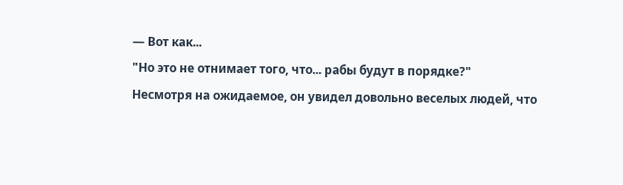— Вот как...
"Но это не отнимает того, что... рабы будут в порядке?"
Несмотря на ожидаемое, он увидел довольно веселых людей, что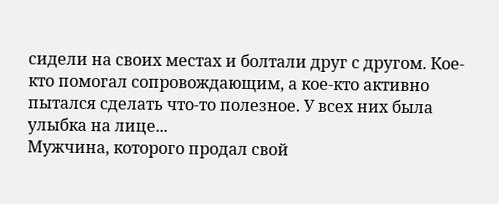сидели на своих местах и болтали друг с другом. Кое-кто помогал сопровождающим, а кое-кто активно пытался сделать что-то полезное. У всех них была улыбка на лице...
Мужчина, которого продал свой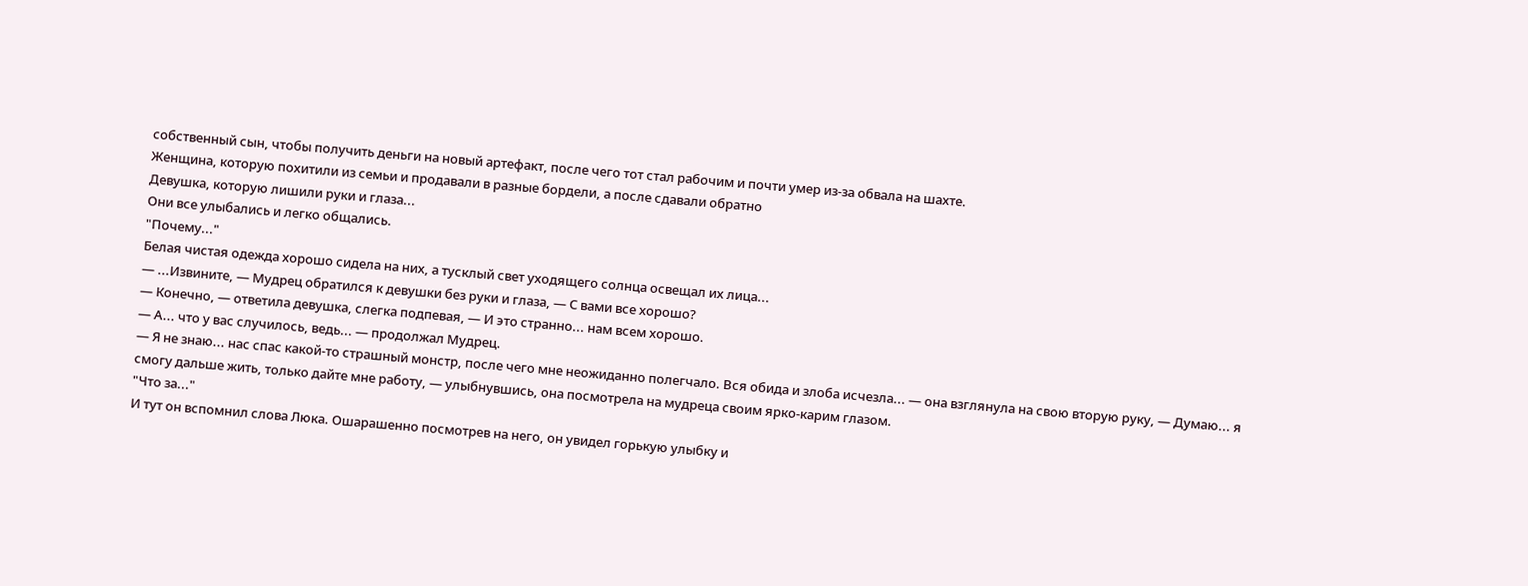собственный сын, чтобы получить деньги на новый артефакт, после чего тот стал рабочим и почти умер из-за обвала на шахте.
Женщина, которую похитили из семьи и продавали в разные бордели, а после сдавали обратно
Девушка, которую лишили руки и глаза...
Они все улыбались и легко общались.
"Почему..."
Белая чистая одежда хорошо сидела на них, а тусклый свет уходящего солнца освещал их лица...
— ...Извините, — Мудрец обратился к девушки без руки и глаза, — С вами все хорошо?
— Конечно, — ответила девушка, слегка подпевая, — И это странно... нам всем хорошо.
— А... что у вас случилось, ведь... — продолжал Мудрец.
— Я не знаю... нас спас какой-то страшный монстр, после чего мне неожиданно полегчало. Вся обида и злоба исчезла... — она взглянула на свою вторую руку, — Думаю... я смогу дальше жить, только дайте мне работу, — улыбнувшись, она посмотрела на мудреца своим ярко-карим глазом.
"Что за..."
И тут он вспомнил слова Люка. Ошарашенно посмотрев на него, он увидел горькую улыбку и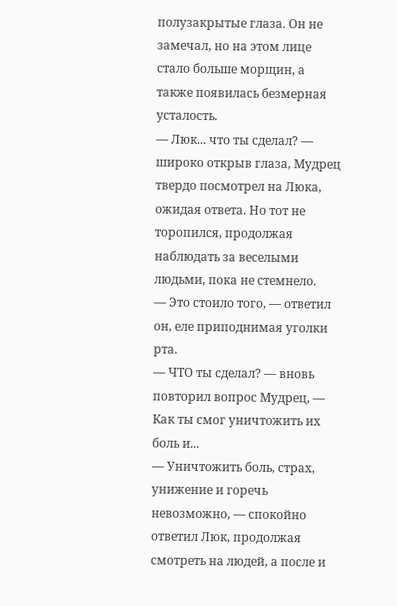полузакрытые глаза. Он не замечал, но на этом лице стало больше морщин, а также появилась безмерная усталость.
— Люк... что ты сделал? — широко открыв глаза, Мудрец твердо посмотрел на Люка, ожидая ответа. Но тот не торопился, продолжая наблюдать за веселыми людьми, пока не стемнело.
— Это стоило того, — ответил он, еле приподнимая уголки рта.
— ЧТО ты сделал? — вновь повторил вопрос Мудрец, — Как ты смог уничтожить их боль и...
— Уничтожить боль, страх, унижение и горечь невозможно, — спокойно ответил Люк, продолжая смотреть на людей, а после и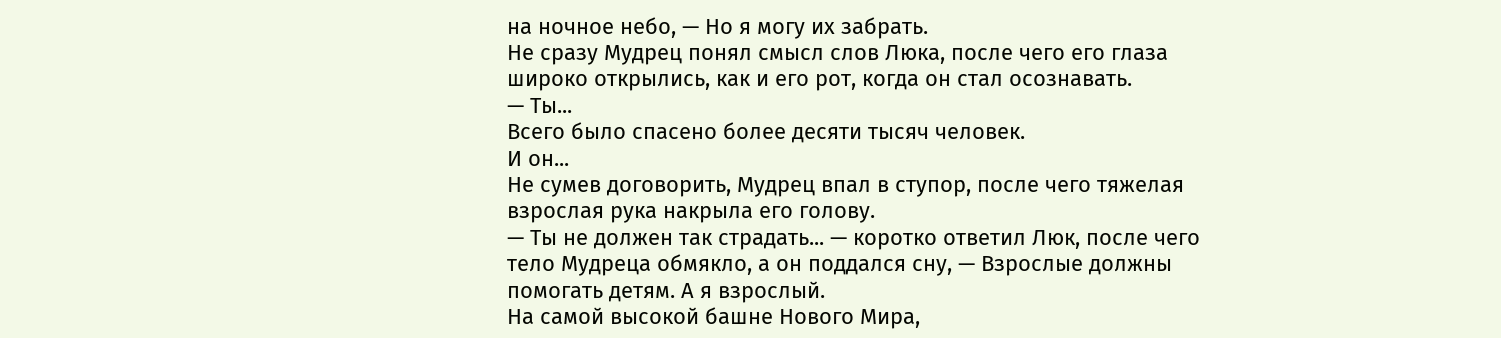на ночное небо, — Но я могу их забрать.
Не сразу Мудрец понял смысл слов Люка, после чего его глаза широко открылись, как и его рот, когда он стал осознавать.
— Ты...
Всего было спасено более десяти тысяч человек.
И он...
Не сумев договорить, Мудрец впал в ступор, после чего тяжелая взрослая рука накрыла его голову.
— Ты не должен так страдать... — коротко ответил Люк, после чего тело Мудреца обмякло, а он поддался сну, — Взрослые должны помогать детям. А я взрослый.
На самой высокой башне Нового Мира,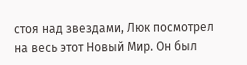стоя над звездами, Люк посмотрел на весь этот Новый Мир. Он был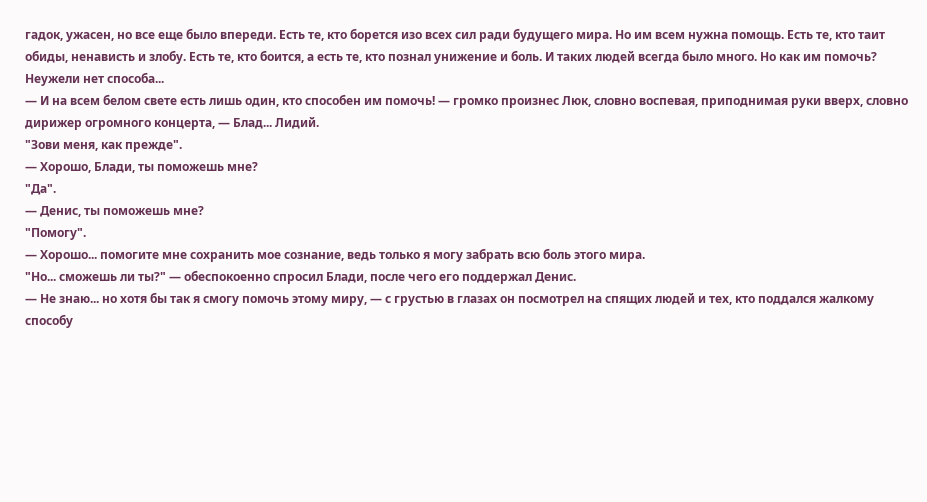гадок, ужасен, но все еще было впереди. Есть те, кто борется изо всех сил ради будущего мира. Но им всем нужна помощь. Есть те, кто таит обиды, ненависть и злобу. Есть те, кто боится, а есть те, кто познал унижение и боль. И таких людей всегда было много. Но как им помочь? Неужели нет способа...
— И на всем белом свете есть лишь один, кто способен им помочь! — громко произнес Люк, словно воспевая, приподнимая руки вверх, словно дирижер огромного концерта, — Блад... Лидий.
"Зови меня, как прежде".
— Хорошо, Блади, ты поможешь мне?
"Да".
— Денис, ты поможешь мне?
"Помогу".
— Хорошо... помогите мне сохранить мое сознание, ведь только я могу забрать всю боль этого мира.
"Но... сможешь ли ты?" — обеспокоенно спросил Блади, после чего его поддержал Денис.
— Не знаю... но хотя бы так я смогу помочь этому миру, — с грустью в глазах он посмотрел на спящих людей и тех, кто поддался жалкому способу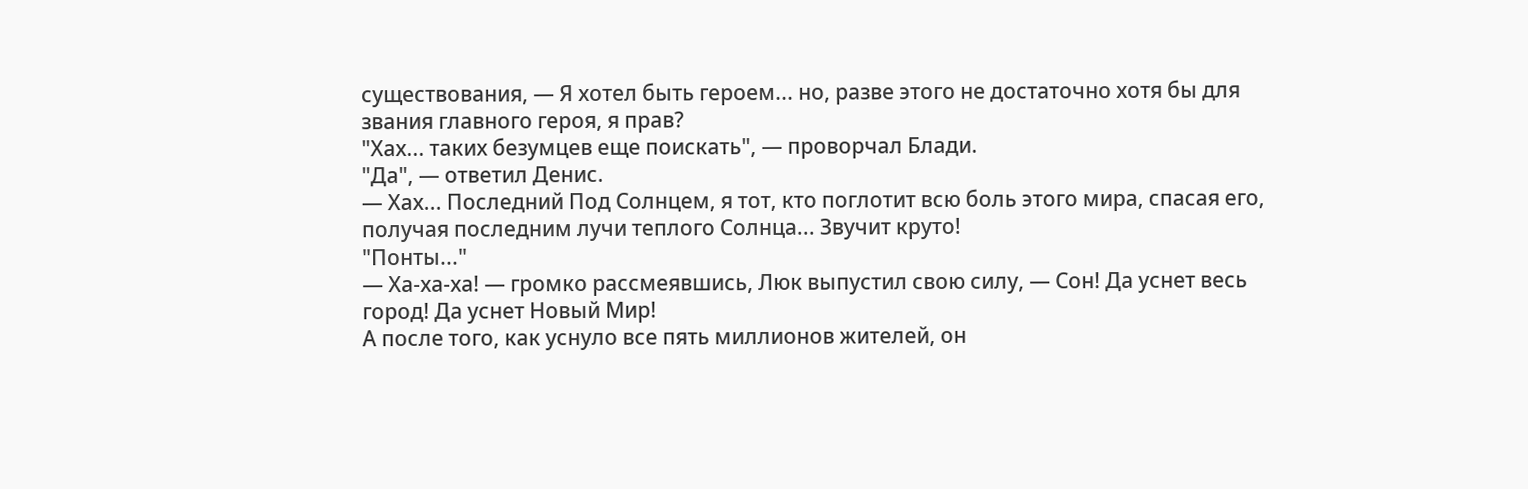существования, — Я хотел быть героем... но, разве этого не достаточно хотя бы для звания главного героя, я прав?
"Хах... таких безумцев еще поискать", — проворчал Блади.
"Да", — ответил Денис.
— Хах... Последний Под Солнцем, я тот, кто поглотит всю боль этого мира, спасая его, получая последним лучи теплого Солнца... Звучит круто!
"Понты..."
— Ха-ха-ха! — громко рассмеявшись, Люк выпустил свою силу, — Сон! Да уснет весь город! Да уснет Новый Мир!
А после того, как уснуло все пять миллионов жителей, он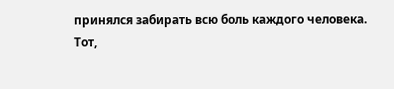принялся забирать всю боль каждого человека.
Тот,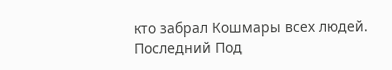кто забрал Кошмары всех людей.
Последний Под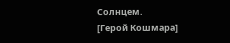Солнцем.
[Герой Кошмара]